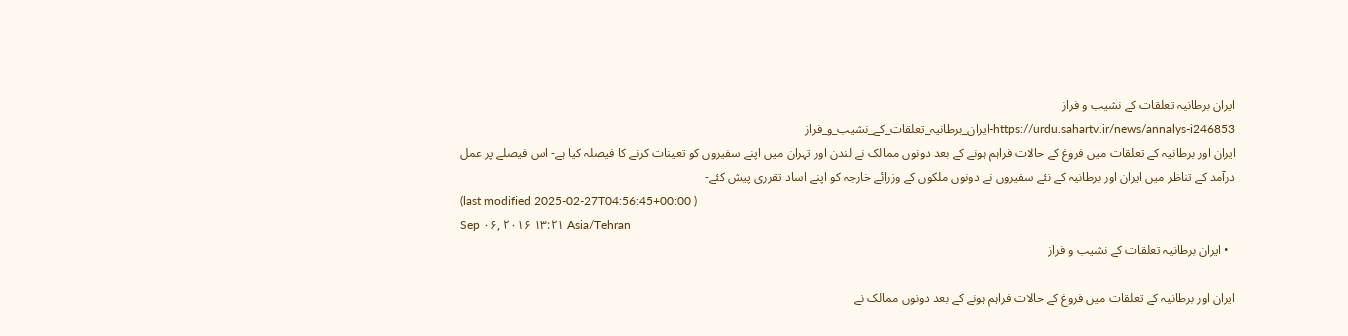ایران برطانیہ تعلقات کے نشیب و فراز
https://urdu.sahartv.ir/news/annalys-i246853-ایران_برطانیہ_تعلقات_کے_نشیب_و_فراز
ایران اور برطانیہ کے تعلقات میں فروغ کے حالات فراہم ہونے کے بعد دونوں ممالک نے لندن اور تہران میں اپنے سفیروں کو تعینات کرنے کا فیصلہ کیا ہے- اس فیصلے پر عمل درآمد کے تناظر میں ایران اور برطانیہ کے نئے سفیروں نے دونوں ملکوں کے وزرائے خارجہ کو اپنے اساد تقرری پیش کئے-
(last modified 2025-02-27T04:56:45+00:00 )
Sep ۰۶, ۲۰۱۶ ۱۳:۲۱ Asia/Tehran
  • ایران برطانیہ تعلقات کے نشیب و فراز

ایران اور برطانیہ کے تعلقات میں فروغ کے حالات فراہم ہونے کے بعد دونوں ممالک نے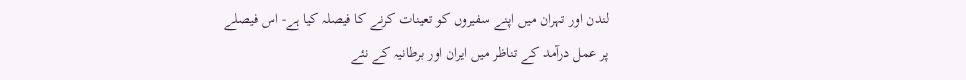لندن اور تہران میں اپنے سفیروں کو تعینات کرنے کا فیصلہ کیا ہے- اس فیصلے پر عمل درآمد کے تناظر میں ایران اور برطانیہ کے نئے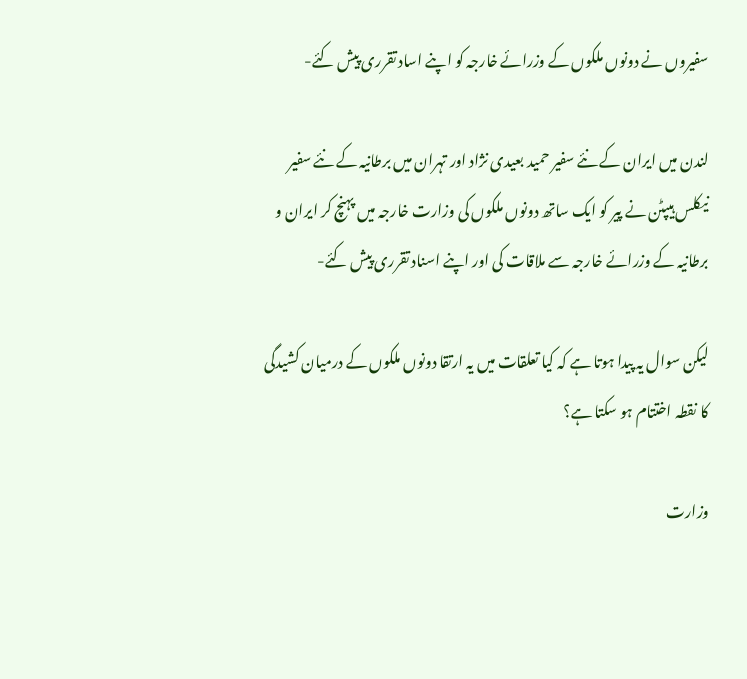سفیروں نے دونوں ملکوں کے وزرائے خارجہ کو اپنے اساد تقرری پیش کئے-

لندن میں ایران کے نئے سفیر حمید بعیدی نژاد اور تہران میں برطانیہ کے نئے سفیر نیکلس ہیپٹن نے پیر کو ایک ساتھ دونوں ملکوں کی وزارت خارجہ میں پہنچ کر ایران و برطانیہ کے وزرائے خارجہ سے ملاقات کی اور اپنے اسناد تقرری پیش کئے-

لیکن سوال یہ پیدا ہوتا ہے کہ کیا تعلقات میں یہ ارتقا دونوں ملکوں کے درمیان کشیدگی کا نقطہ اختتام ہو سکتا ہے؟

وزارت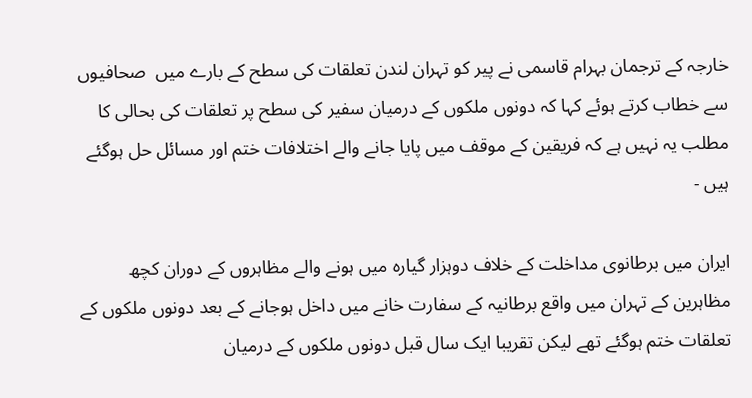خارجہ کے ترجمان بہرام قاسمی نے پیر کو تہران لندن تعلقات کی سطح کے بارے میں  صحافیوں سے خطاب کرتے ہوئے کہا کہ دونوں ملکوں کے درمیان سفیر کی سطح پر تعلقات کی بحالی کا مطلب یہ نہیں ہے کہ فریقین کے موقف میں پایا جانے والے اختلافات ختم اور مسائل حل ہوگئے ہیں -

ایران میں برطانوی مداخلت کے خلاف دوہزار گیارہ میں ہونے والے مظاہروں کے دوران کچھ مظاہرین کے تہران میں واقع برطانیہ کے سفارت خانے میں داخل ہوجانے کے بعد دونوں ملکوں کے تعلقات ختم ہوگئے تھے لیکن تقریبا ایک سال قبل دونوں ملکوں کے درمیان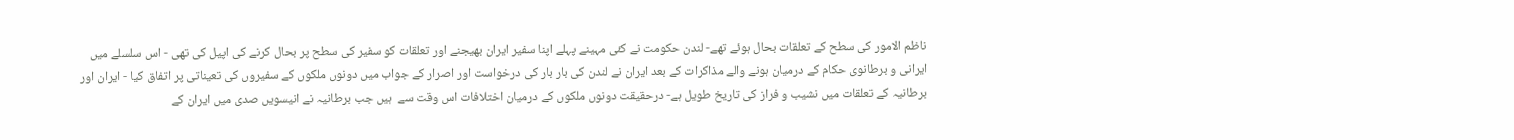ناظم الامور کی سطح کے تعلقات بحال ہوئے تھے- لندن حکومت نے کئی مہینے پہلے اپنا سفیر ایران بھیجنے اور تعلقات کو سفیر کی سطح پر بحال کرنے کی اپیل کی تھی - اس سلسلے میں ایرانی و برطانوی حکام کے درمیان ہونے والے مذاکرات کے بعد ایران نے لندن کی بار بار کی درخواست اور اصرار کے جواب میں دونوں ملکوں کے سفیروں کی تعیناتی پر اتفاق کیا - ایران اور برطانیہ کے تعلقات میں نشیب و فراز کی تاریخ طویل ہے- درحقیقت دونوں ملکوں کے درمیان اختلافات اس وقت سے  ہیں جب برطانیہ نے انیسویں صدی میں ایران کے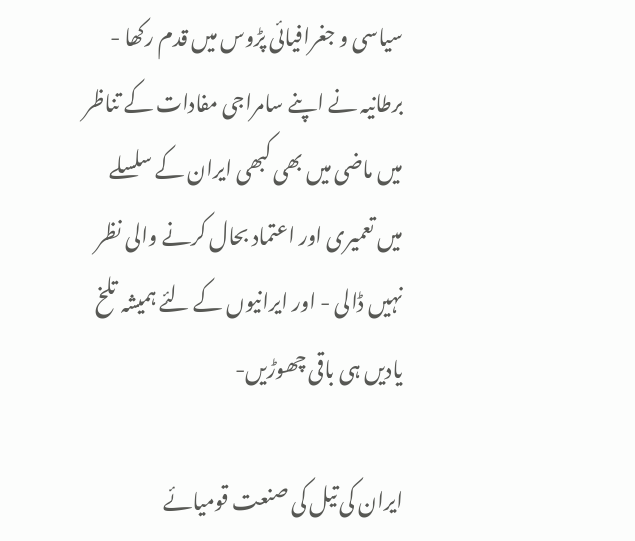سیاسی و جغرافیائی پڑوس میں قدم رکھا - برطانیہ نے اپنے سامراجی مفادات کے تناظر میں ماضی میں بھی کبھی ایران کے سلسلے میں تعمیری اور اعتماد بحال کرنے والی نظر نہیں ڈالی - اور ایرانیوں کے لئے ہمیشہ تلخ یادیں ہی باقی چھوڑیں-

ایران کی تیل کی صنعت قومیائے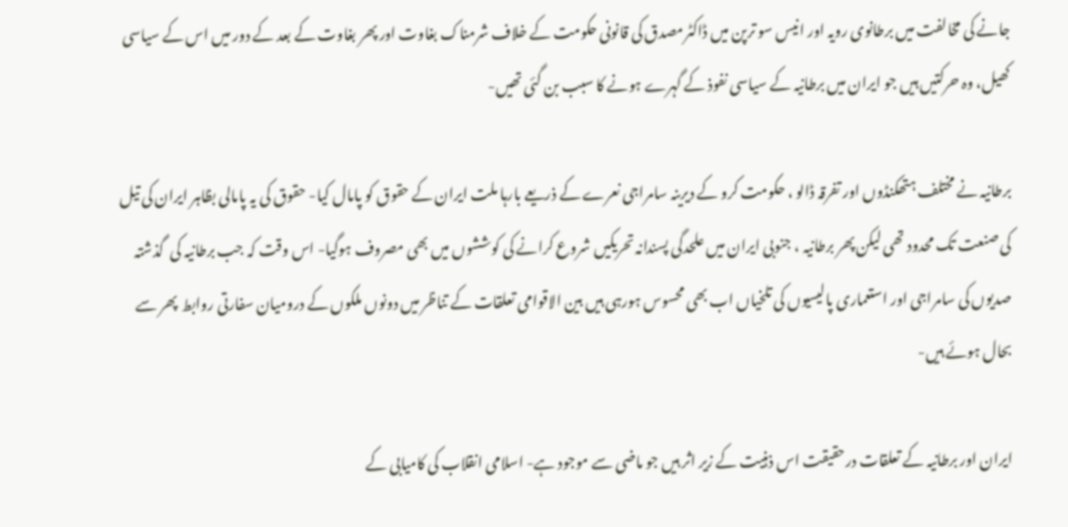جانے کی مخالفت میں برطانوی رویہ اور انیس سو ترپن میں ڈاکٹرمصدق کی قانونی حکومت کے خلاف شرمناک بغاوت اور پھر بغاوت کے بعد کے دور میں اس کے سیاسی کھیل، وہ حرکتیں ہیں جو ایران میں برطانیہ کے سیاسی نفوذ کے گہرے ہونے کا سبب بن گئی تھیں-

برطانیہ نے مختلف ہتھکنڈوں اور تفرقہ ڈالو ، حکومت کرو کے دیرینہ سامراجی نعرے کے ذریعے بارہا ملت ایران کے حقوق کو پامال کیا- حقوق کی یہ پامالی بظاہر ایران کی تیل کی صنعت تک محدود تھی لیکن پھر برطانیہ ، جنوبی ایران میں علحدگی پسندانہ تحریکیں شروع کرانے کی کوششوں میں بھی مصروف ہوگیا- اس وقت کہ جب برطانیہ کی  گذشتہ صدیوں کی سامراجی اور استعماری پالیسیوں کی تلخیاں اب بھی محسوس ہورہی ہیں بین الاقوامی تعلقات کے تناظر میں دونوں ملکوں کے درومیان سفارتی روابط  پھر سے بحال ہوئے ہیں-

ایران اور برطانیہ کے تعلقات درحقیقت اس ذہنیت کے زیر اثر ہیں جو ماضی سے موجود ہے- اسلامی انقلاب کی کامیابی کے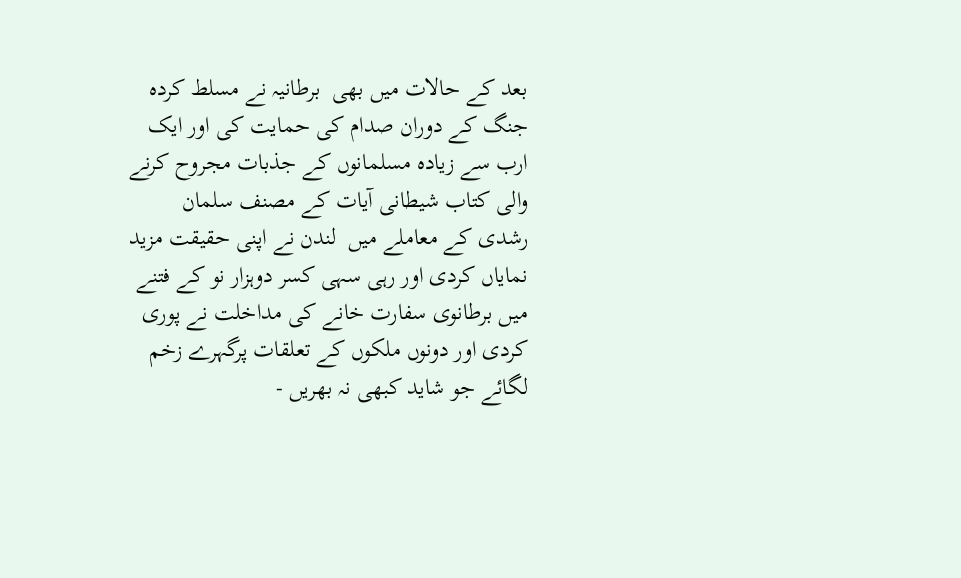بعد کے حالات میں بھی  برطانیہ نے مسلط کردہ جنگ کے دوران صدام کی حمایت کی اور ایک ارب سے زیادہ مسلمانوں کے جذبات مجروح کرنے والی کتاب شیطانی آیات کے مصنف سلمان رشدی کے معاملے میں  لندن نے اپنی حقیقت مزید نمایاں کردی اور رہی سہی کسر دوہزار نو کے فتنے میں برطانوی سفارت خانے کی مداخلت نے پوری کردی اور دونوں ملکوں کے تعلقات پرگہرے زخم لگائے جو شاید کبھی نہ بھریں -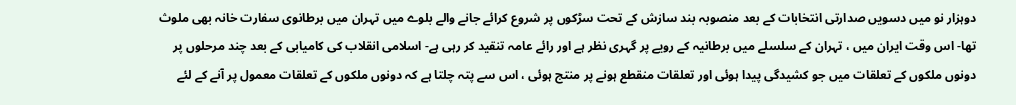دوہزار نو میں دسویں صدارتی انتخابات کے بعد منصوبہ بند سازش کے تحت سڑکوں پر شروع کرائے جانے والے بلوے میں تہران میں برطانوی سفارت خانہ بھی ملوث تھا- اس وقت ایران میں ، تہران کے سلسلے میں برطانیہ کے رویے پر گہری نظر ہے اور رائے عامہ تنقید کر رہی ہے- اسلامی انقلاب کی کامیابی کے بعد چند مرحلوں پر دونوں ملکوں کے تعلقات میں جو کشیدگی پیدا ہوئی اور تعلقات منقطع ہونے پر منتج ہوئی ، اس سے پتہ چلتا ہے کہ دونوں ملکوں کے تعلقات معمول پر آنے کے لئے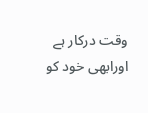وقت درکار ہے اورابھی خود کو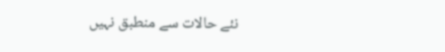نئے حالات سے منطبق نہیں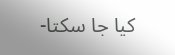کیا جا سکتا-